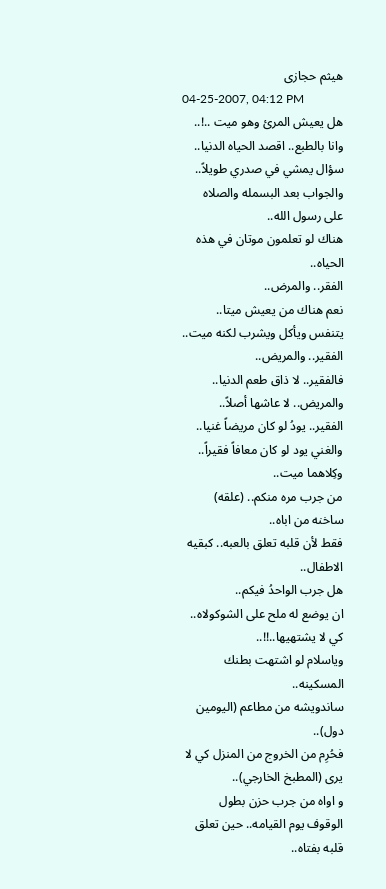هيثم حجازى
04-25-2007, 04:12 PM
هل يعيش المرئ وهو ميت ..!..
وانا بالطبع.. اقصد الحياه الدنيا..
سؤال يمشي في صدري طويلاً..
والجواب بعد البسمله والصلاه على رسول الله..
هناك لو تعلمون موتان في هذه الحياه..
الفقر.. والمرض..
نعم هناك من يعيش ميتا..
يتنفس ويأكل ويشرب لكنه ميت..
الفقير.. والمريض..
فالفقير.. لا ذاق طعم الدنيا..
والمريض.. لا عاشها أصلاً..
الفقير.. يودُ لو كان مريضاً غنيا..
والغني يود لو كان معافاً فقيراً..
وكِلاهما ميت..
من جرب مره منكم.. (علقه) ساخنه من اباه..
فقط لأن قلبه تعلق بالعبه.. كبقيه الاطفال..
هل جرب الواحدُ فيكم..
ان يوضع له ملح على الشوكولاه..
كي لا يشتهيها..!!..
وياسلام لو اشتهت بطنك المسكينه..
ساندويشه من مطاعم (اليومين دول)..
فحُرِم من الخروج من المنزل كي لا يرى (المطبخ الخارجي)..
و اواه من جرب حزن بطول الوقوف يوم القيامه.. حين تعلق قلبه بفتاه..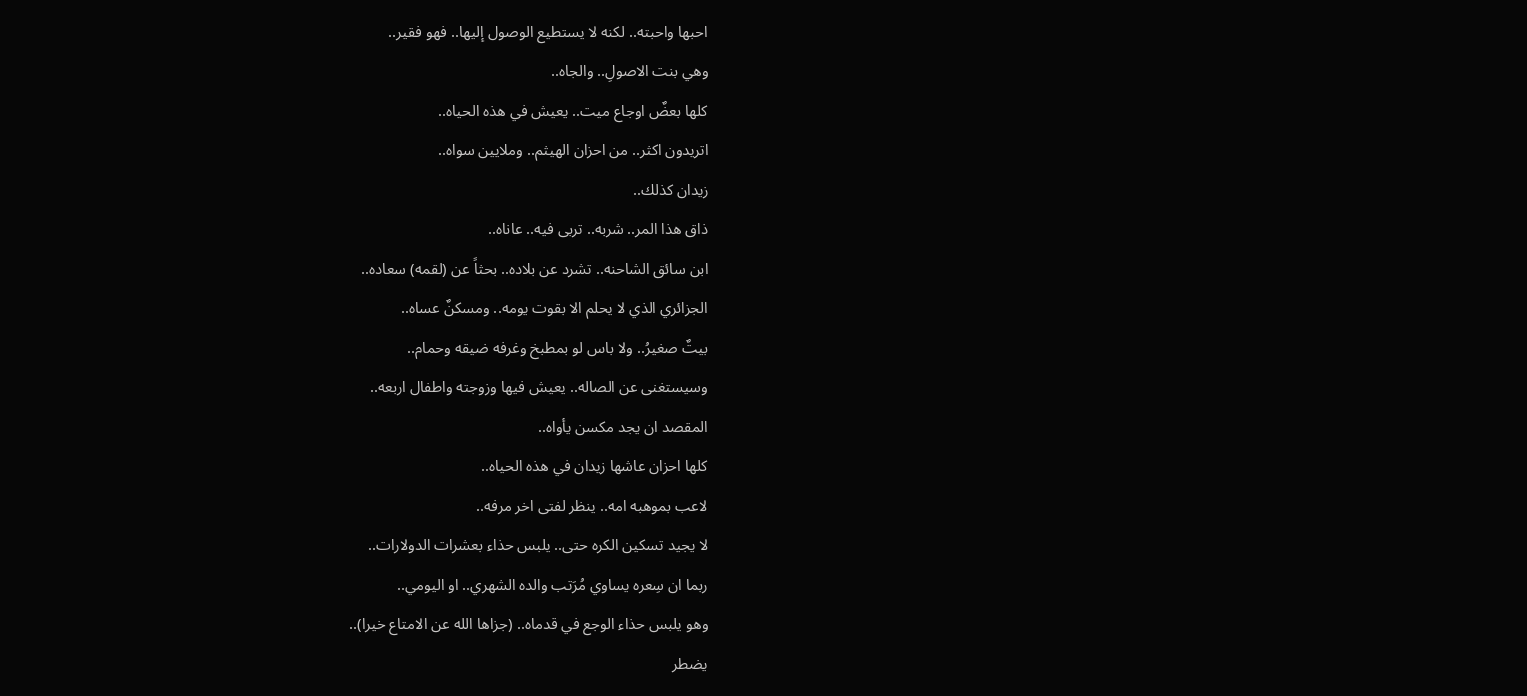احبها واحبته.. لكنه لا يستطيع الوصول إليها.. فهو فقير..
وهي بنت الاصولِ.. والجاه..
كلها بعضٌ اوجاع ميت.. يعيش في هذه الحياه..
اتريدون اكثر.. من احزان الهيثم.. وملايين سواه..
زيدان كذلك..
ذاق هذا المر.. شربه.. تربى فيه.. عاناه..
ابن سائق الشاحنه.. تشرد عن بلاده.. بحثاً عن (لقمه) سعاده..
الجزائري الذي لا يحلم الا بقوت يومه.. ومسكنٌ عساه..
بيتٌ صغيرُ.. ولا باس لو بمطبخ وغرفه ضيقه وحمام..
وسيستغنى عن الصاله.. يعيش فيها وزوجته واطفال اربعه..
المقصد ان يجد مكسن يأواه..
كلها احزان عاشها زيدان في هذه الحياه..
لاعب بموهبه امه.. ينظر لفتى اخر مرفه..
لا يجيد تسكين الكره حتى.. يلبس حذاء بعشرات الدولارات..
ربما ان سِعره يساوي مُرَتب والده الشهري.. او اليومي..
وهو يلبس حذاء الوجع في قدماه.. (جزاها الله عن الامتاع خيرا)..
يضطر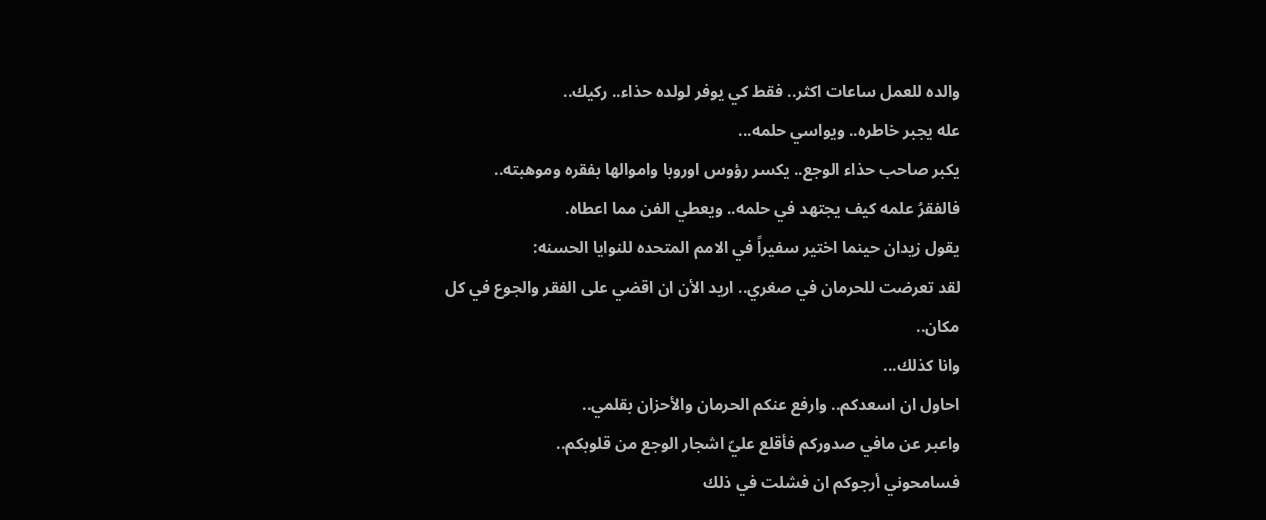والده للعمل ساعات اكثر.. فقط كي يوفر لولده حذاء.. ركيك..
عله يجبر خاطره.. ويواسي حلمه...
يكبر صاحب حذاء الوجع.. يكسر رؤوس اوروبا واموالها بفقره وموهبته..
فالفقرُ علمه كيف يجتهد في حلمه.. ويعطي الفن مما اعطاه.
يقول زيدان حينما اختير سفيراً في الامم المتحده للنوايا الحسنه:
لقد تعرضت للحرمان في صغري.. اريد الأن ان اقضي على الفقر والجوع في كل مكان..
وانا كذلك...
احاول ان اسعدكم.. وارفع عنكم الحرمان والأحزان بقلمي..
واعبر عن مافي صدوركم فأقلع عليّ اشجار الوجع من قلوبكم..
فسامحوني أرجوكم ان فشلت في ذلك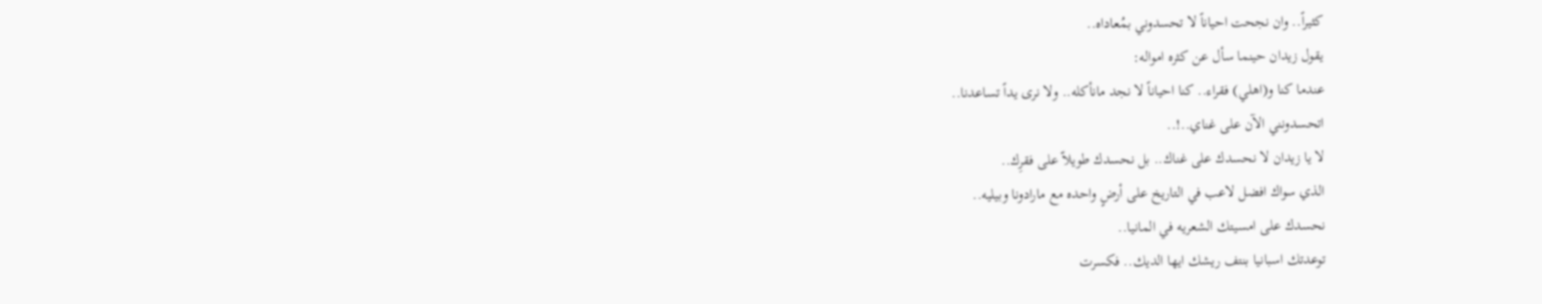كثيراً.. وان نجحت احياناً لا تحسدوني بمُعاداه..
يقول زيدان حينما سأل عن كثره امواله:
عندما كنا و(اهلي) فقراء.. كنا احياناً لا نجد مانأكله.. ولا نرى يداً تساعدنا..
اتحسدونني الآن على غناي..!..
لا يا زيدان لا نحسدك على غناك.. بل نحسدك طويلاّ على فقرِك..
الذي سواك افضل لاعب في التاريخ على أرضٍ واحده مع مارادونا وبيليه..
نحسدك على امسيتك الشعريه في المانيا..
توعدتك اسبانيا بنتف ريشك ايها الديك.. فكسرت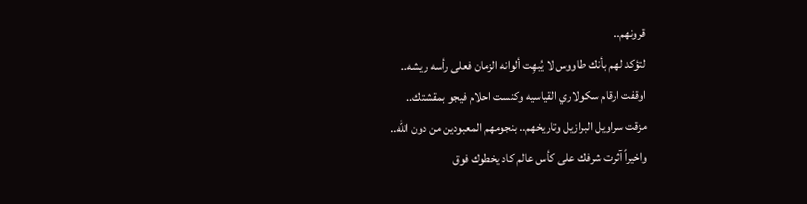قرونهم..
لتؤكد لهم بأنك طاووس لا يُبهِت ألوانه الزمان فعلى رأسه ريشه..
اوقفت ارقام سكولاري القياسيه وكنست احلام فيجو بمقشتك..
مزقت سراويل البرازيل وتاريخهم.. بنجومهم المعبودين من دون الله..
واخيراً آثرت شرفك على كأس عالم كاد يخطوك فوق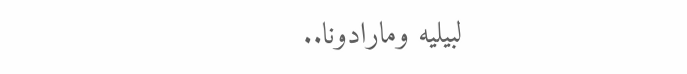لبيليه ومارادونا..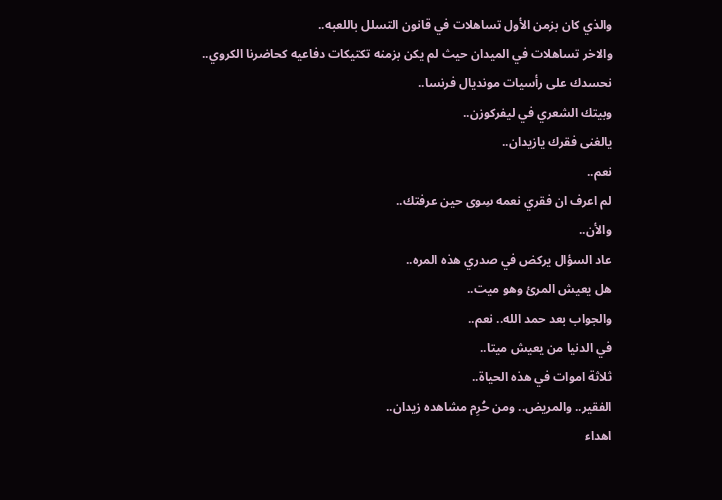والذي كان بزمن الأول تساهلات في قانون التسلل باللعبه..
والاخر تساهلات في الميدان حيث لم يكن بزمنه تكتيكات دفاعيه كحاضرنا الكروي..
نحسدك على رأسيات مونديال فرنسا..
وبيتك الشعري في ليفركوزن..
يالغنى فقرك يازيدان..
نعم..
لم اعرف ان فقري نعمه سِوى حين عرفتك..
والأن..
عاد السؤال يركض في صدري هذه المره..
هل يعيش المرئ وهو ميت..
والجواب بعد حمد الله.. نعم..
في الدنيا من يعيش ميتا..
ثلاثة اموات في هذه الحياة..
الفقير.. والمريض.. ومن حُرِم مشاهده زيدان..
اهداء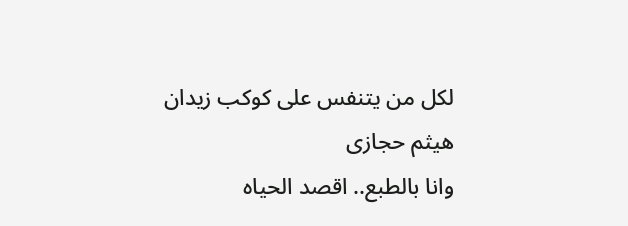لكل من يتنفس على كوكب زيدان
هيثم حجازى
وانا بالطبع.. اقصد الحياه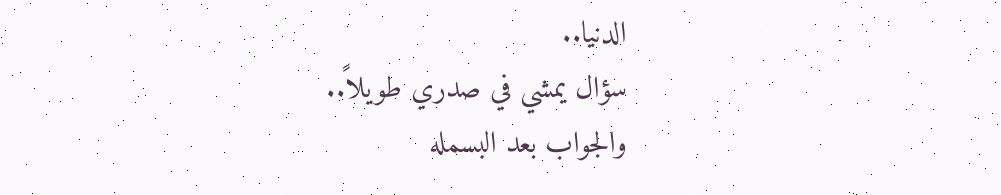الدنيا..
سؤال يمشي في صدري طويلاً..
والجواب بعد البسمله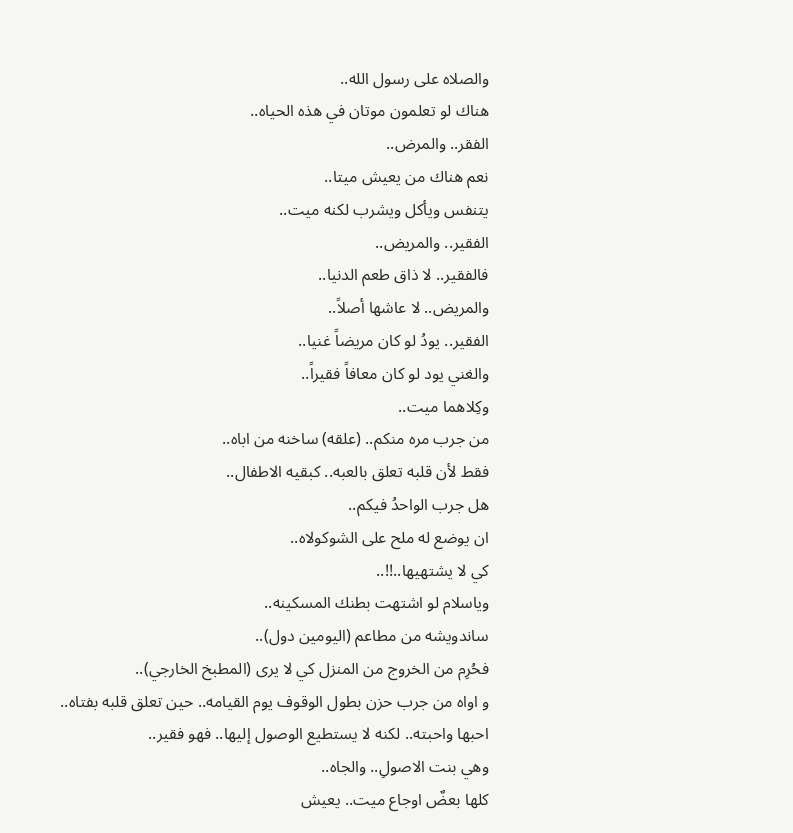والصلاه على رسول الله..
هناك لو تعلمون موتان في هذه الحياه..
الفقر.. والمرض..
نعم هناك من يعيش ميتا..
يتنفس ويأكل ويشرب لكنه ميت..
الفقير.. والمريض..
فالفقير.. لا ذاق طعم الدنيا..
والمريض.. لا عاشها أصلاً..
الفقير.. يودُ لو كان مريضاً غنيا..
والغني يود لو كان معافاً فقيراً..
وكِلاهما ميت..
من جرب مره منكم.. (علقه) ساخنه من اباه..
فقط لأن قلبه تعلق بالعبه.. كبقيه الاطفال..
هل جرب الواحدُ فيكم..
ان يوضع له ملح على الشوكولاه..
كي لا يشتهيها..!!..
وياسلام لو اشتهت بطنك المسكينه..
ساندويشه من مطاعم (اليومين دول)..
فحُرِم من الخروج من المنزل كي لا يرى (المطبخ الخارجي)..
و اواه من جرب حزن بطول الوقوف يوم القيامه.. حين تعلق قلبه بفتاه..
احبها واحبته.. لكنه لا يستطيع الوصول إليها.. فهو فقير..
وهي بنت الاصولِ.. والجاه..
كلها بعضٌ اوجاع ميت.. يعيش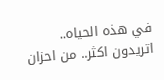في هذه الحياه..
اتريدون اكثر.. من احزان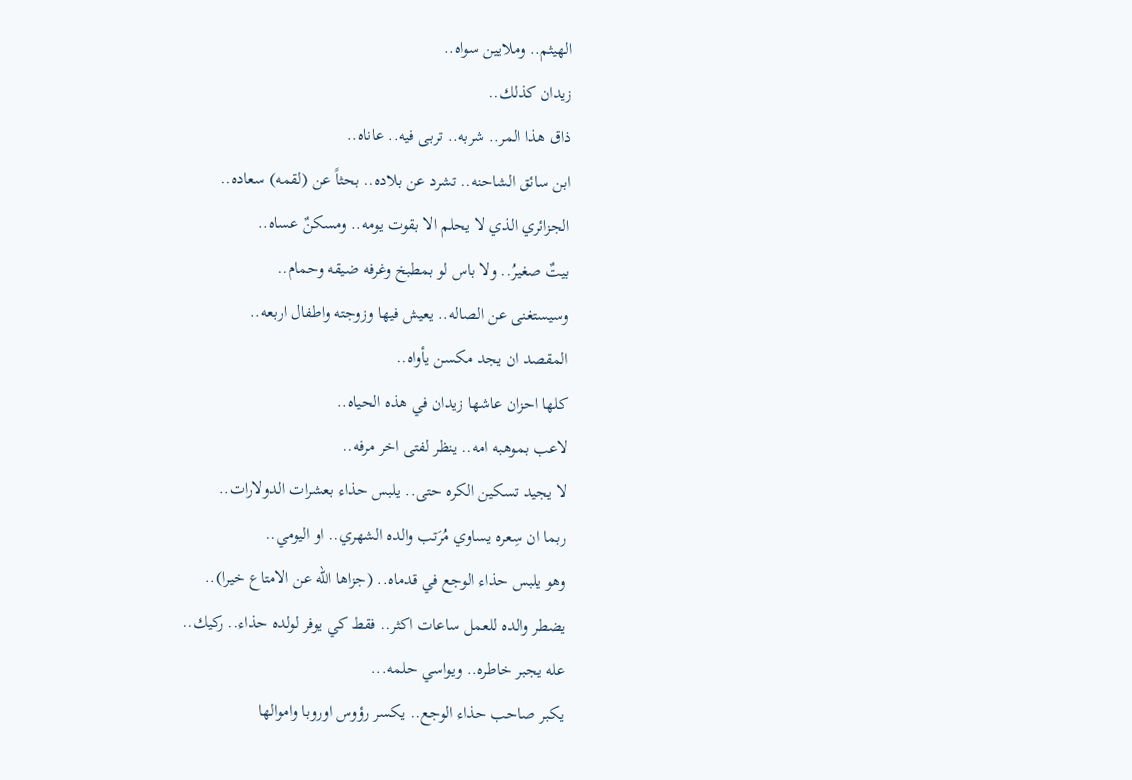الهيثم.. وملايين سواه..
زيدان كذلك..
ذاق هذا المر.. شربه.. تربى فيه.. عاناه..
ابن سائق الشاحنه.. تشرد عن بلاده.. بحثاً عن (لقمه) سعاده..
الجزائري الذي لا يحلم الا بقوت يومه.. ومسكنٌ عساه..
بيتٌ صغيرُ.. ولا باس لو بمطبخ وغرفه ضيقه وحمام..
وسيستغنى عن الصاله.. يعيش فيها وزوجته واطفال اربعه..
المقصد ان يجد مكسن يأواه..
كلها احزان عاشها زيدان في هذه الحياه..
لاعب بموهبه امه.. ينظر لفتى اخر مرفه..
لا يجيد تسكين الكره حتى.. يلبس حذاء بعشرات الدولارات..
ربما ان سِعره يساوي مُرَتب والده الشهري.. او اليومي..
وهو يلبس حذاء الوجع في قدماه.. (جزاها الله عن الامتاع خيرا)..
يضطر والده للعمل ساعات اكثر.. فقط كي يوفر لولده حذاء.. ركيك..
عله يجبر خاطره.. ويواسي حلمه...
يكبر صاحب حذاء الوجع.. يكسر رؤوس اوروبا واموالها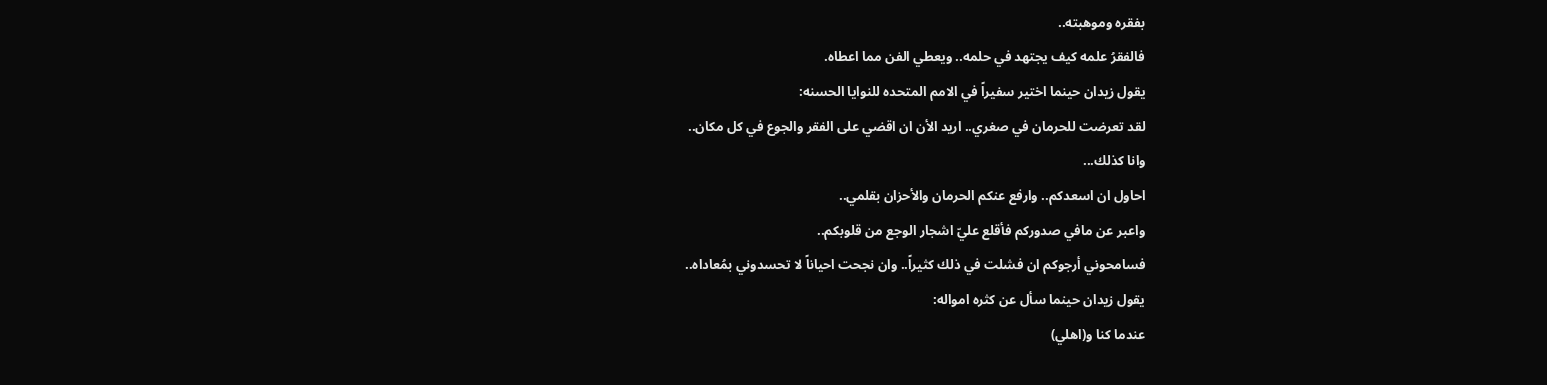بفقره وموهبته..
فالفقرُ علمه كيف يجتهد في حلمه.. ويعطي الفن مما اعطاه.
يقول زيدان حينما اختير سفيراً في الامم المتحده للنوايا الحسنه:
لقد تعرضت للحرمان في صغري.. اريد الأن ان اقضي على الفقر والجوع في كل مكان..
وانا كذلك...
احاول ان اسعدكم.. وارفع عنكم الحرمان والأحزان بقلمي..
واعبر عن مافي صدوركم فأقلع عليّ اشجار الوجع من قلوبكم..
فسامحوني أرجوكم ان فشلت في ذلك كثيراً.. وان نجحت احياناً لا تحسدوني بمُعاداه..
يقول زيدان حينما سأل عن كثره امواله:
عندما كنا و(اهلي)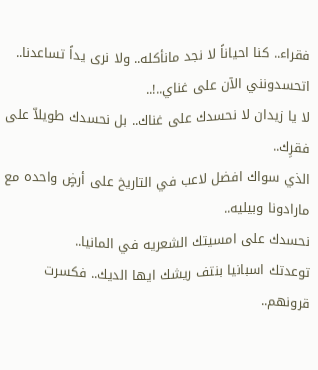فقراء.. كنا احياناً لا نجد مانأكله.. ولا نرى يداً تساعدنا..
اتحسدونني الآن على غناي..!..
لا يا زيدان لا نحسدك على غناك.. بل نحسدك طويلاّ على فقرِك..
الذي سواك افضل لاعب في التاريخ على أرضٍ واحده مع مارادونا وبيليه..
نحسدك على امسيتك الشعريه في المانيا..
توعدتك اسبانيا بنتف ريشك ايها الديك.. فكسرت قرونهم..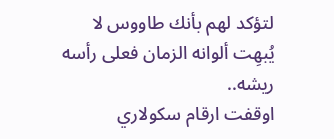لتؤكد لهم بأنك طاووس لا يُبهِت ألوانه الزمان فعلى رأسه ريشه..
اوقفت ارقام سكولاري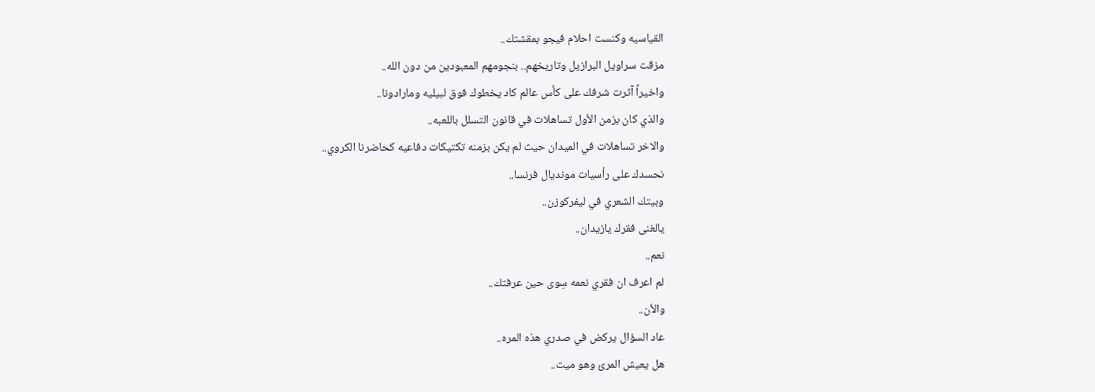القياسيه وكنست احلام فيجو بمقشتك..
مزقت سراويل البرازيل وتاريخهم.. بنجومهم المعبودين من دون الله..
واخيراً آثرت شرفك على كأس عالم كاد يخطوك فوق لبيليه ومارادونا..
والذي كان بزمن الأول تساهلات في قانون التسلل باللعبه..
والاخر تساهلات في الميدان حيث لم يكن بزمنه تكتيكات دفاعيه كحاضرنا الكروي..
نحسدك على رأسيات مونديال فرنسا..
وبيتك الشعري في ليفركوزن..
يالغنى فقرك يازيدان..
نعم..
لم اعرف ان فقري نعمه سِوى حين عرفتك..
والأن..
عاد السؤال يركض في صدري هذه المره..
هل يعيش المرئ وهو ميت..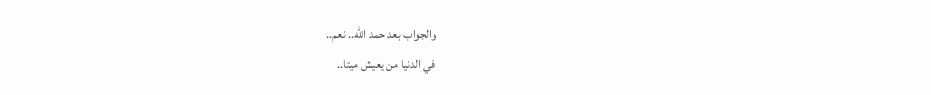والجواب بعد حمد الله.. نعم..
في الدنيا من يعيش ميتا..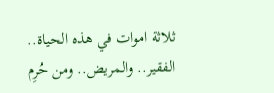ثلاثة اموات في هذه الحياة..
الفقير.. والمريض.. ومن حُرِم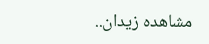مشاهده زيدان..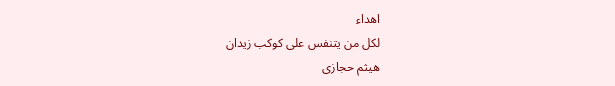اهداء
لكل من يتنفس على كوكب زيدان
هيثم حجازى